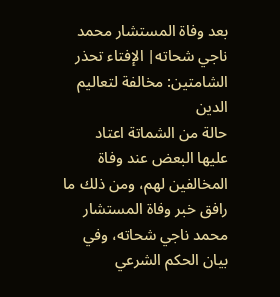بعد وفاة المستشار محمد ناجي شحاته| الإفتاء تحذر الشامتين: مخالفة لتعاليم الدين
حالة من الشماتة اعتاد عليها البعض عند وفاة المخالفين لهم، ومن ذلك ما رافق خبر وفاة المستشار محمد ناجي شحاته، وفي بيان الحكم الشرعي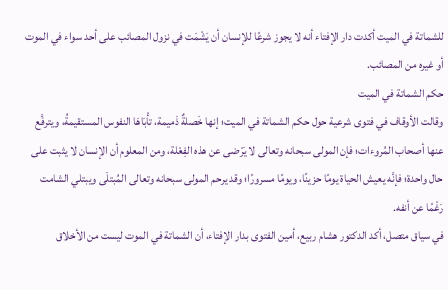للشماتة في الميت أكدت دار الإفتاء أنه لا يجوز شرعًا للإنسان أن يَشْمَت في نزول المصائب على أحد سواء في الموت أو غيره من المصائب.
حكم الشماتة في الميت
وقالت الأوقاف في فتوى شرعية حول حكم الشماتة في الميت؛ إنها خَصلةٌ ذَميمة، تأْبَاهَا النفوس المستقيمةُ، ويترفَّع عنها أصحاب المُروءات؛ فإن المولى سبحانه وتعالى لا يَرْضى عن هذه الفِعْلة، ومن المعلوم أن الإنسان لا يثبت على حال واحدة؛ فإنَّه يعيش الحياة يومًا حزينًا، ويومًا مسرورًا؛ وقد يرحم المولى سبحانه وتعالى المُبتلَى ويبتلي الشامت رَغْمًا عن أنفه.
في سياق متصل، أكد الدكتور هشام ربيع، أمين الفتوى بدار الإفتاء، أن الشماتة في الموت ليست من الأخلاق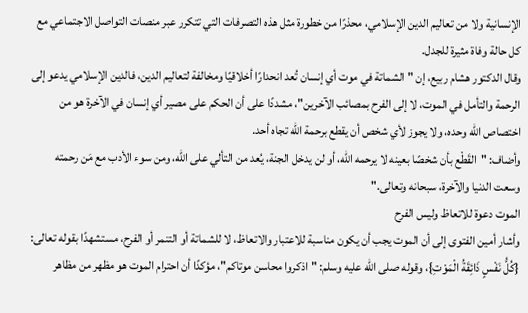الإنسانية ولا من تعاليم الدين الإسلامي، محذرًا من خطورة مثل هذه التصرفات التي تتكرر عبر منصات التواصل الاجتماعي مع كل حالة وفاة مثيرة للجدل.
وقال الدكتور هشام ربيع، إن "الشماتة في موت أي إنسان تُعد انحدارًا أخلاقيًا ومخالفة لتعاليم الدين، فالدين الإسلامي يدعو إلى الرحمة والتأمل في الموت، لا إلى الفرح بمصائب الآخرين"، مشددًا على أن الحكم على مصير أي إنسان في الآخرة هو من اختصاص الله وحده، ولا يجوز لأي شخص أن يقطع برحمة الله تجاه أحد.
وأضاف: "القَطْع بأن شخصًا بعينه لا يرحمه الله، أو لن يدخل الجنة، يُعد من التألي على الله، ومن سوء الأدب مع مَن رحمته وسعت الدنيا والآخرة، سبحانه وتعالى."
الموت دعوة للاتعاظ وليس الفرح
وأشار أمين الفتوى إلى أن الموت يجب أن يكون مناسبة للاعتبار والاتعاظ، لا للشماتة أو التنمر أو الفرح، مستشهدًا بقوله تعالى: {كُلُّ نَفْسٍ ذَائِقَةُ الْمَوْتِ}، وقوله صلى الله عليه وسلم: "اذكروا محاسن موتاكم"، مؤكدًا أن احترام الموت هو مظهر من مظاهر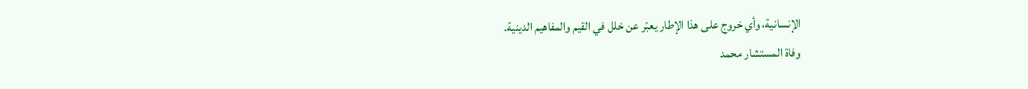الإنسانية، وأي خروج على هذا الإطار يعبّر عن خلل في القيم والمفاهيم الدينية.
وفاة المستشار محمد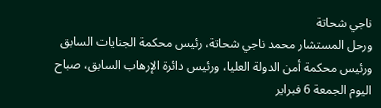ناجي شحاتة
ورحل المستشار محمد ناجي شحاتة، رئيس محكمة الجنايات السابق ورئيس محكمة أمن الدولة العليا، ورئيس دائرة الإرهاب السابق، صباح اليوم الجمعة 6 فبراير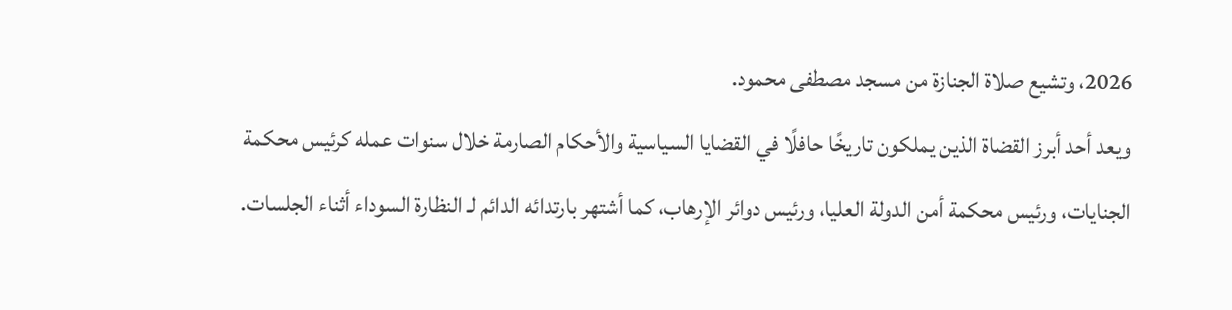2026، وتشيع صلاة الجنازة من مسجد مصطفى محمود.
ويعد أحد أبرز القضاة الذين يملكون تاريخًا حافلًا في القضايا السياسية والأحكام الصارمة خلال سنوات عمله كرئيس محكمة الجنايات، ورئيس محكمة أمن الدولة العليا، ورئيس دوائر الإرهاب، كما أشتهر بارتدائه الدائم لـ النظارة السوداء أثناء الجلسات.